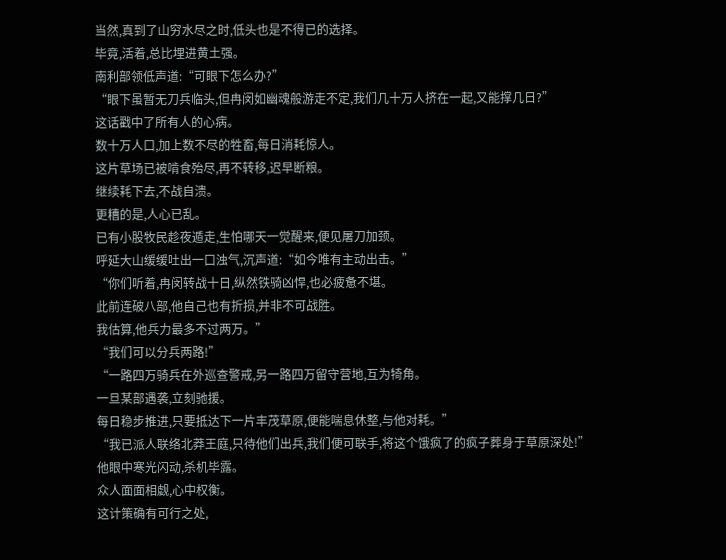当然,真到了山穷水尽之时,低头也是不得已的选择。
毕竟,活着,总比埋进黄土强。
南利部领低声道:“可眼下怎么办?”
“眼下虽暂无刀兵临头,但冉闵如幽魂般游走不定,我们几十万人挤在一起,又能撑几日?”
这话戳中了所有人的心病。
数十万人口,加上数不尽的牲畜,每日消耗惊人。
这片草场已被啃食殆尽,再不转移,迟早断粮。
继续耗下去,不战自溃。
更糟的是,人心已乱。
已有小股牧民趁夜遁走,生怕哪天一觉醒来,便见屠刀加颈。
呼延大山缓缓吐出一口浊气,沉声道:“如今唯有主动出击。”
“你们听着,冉闵转战十日,纵然铁骑凶悍,也必疲惫不堪。
此前连破八部,他自己也有折损,并非不可战胜。
我估算,他兵力最多不过两万。”
“我们可以分兵两路!”
“一路四万骑兵在外巡查警戒,另一路四万留守营地,互为犄角。
一旦某部遇袭,立刻驰援。
每日稳步推进,只要抵达下一片丰茂草原,便能喘息休整,与他对耗。”
“我已派人联络北莽王庭,只待他们出兵,我们便可联手,将这个饿疯了的疯子葬身于草原深处!”
他眼中寒光闪动,杀机毕露。
众人面面相觑,心中权衡。
这计策确有可行之处,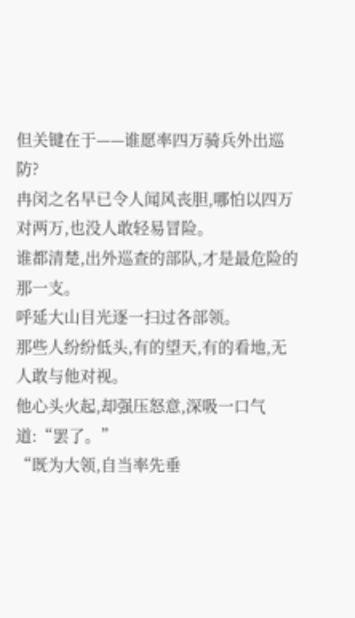但关键在于——谁愿率四万骑兵外出巡防?
冉闵之名早已令人闻风丧胆,哪怕以四万对两万,也没人敢轻易冒险。
谁都清楚,出外巡查的部队,才是最危险的那一支。
呼延大山目光逐一扫过各部领。
那些人纷纷低头,有的望天,有的看地,无人敢与他对视。
他心头火起,却强压怒意,深吸一口气道:“罢了。”
“既为大领,自当率先垂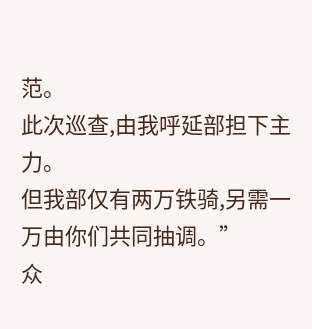范。
此次巡查,由我呼延部担下主力。
但我部仅有两万铁骑,另需一万由你们共同抽调。”
众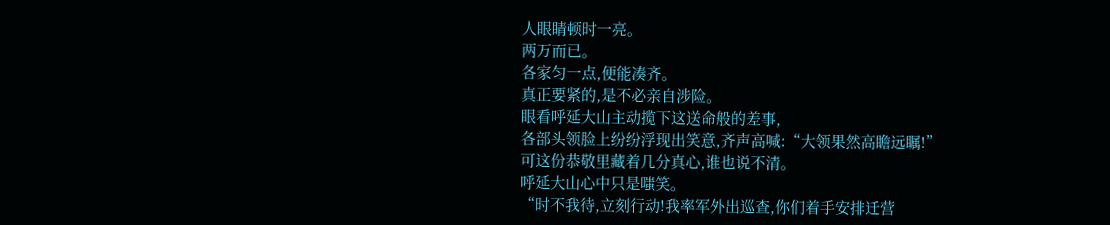人眼睛顿时一亮。
两万而已。
各家匀一点,便能凑齐。
真正要紧的,是不必亲自涉险。
眼看呼延大山主动揽下这送命般的差事,
各部头领脸上纷纷浮现出笑意,齐声高喊:“大领果然高瞻远瞩!”
可这份恭敬里藏着几分真心,谁也说不清。
呼延大山心中只是嗤笑。
“时不我待,立刻行动!我率军外出巡查,你们着手安排迁营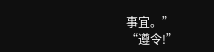事宜。”
“遵令!”